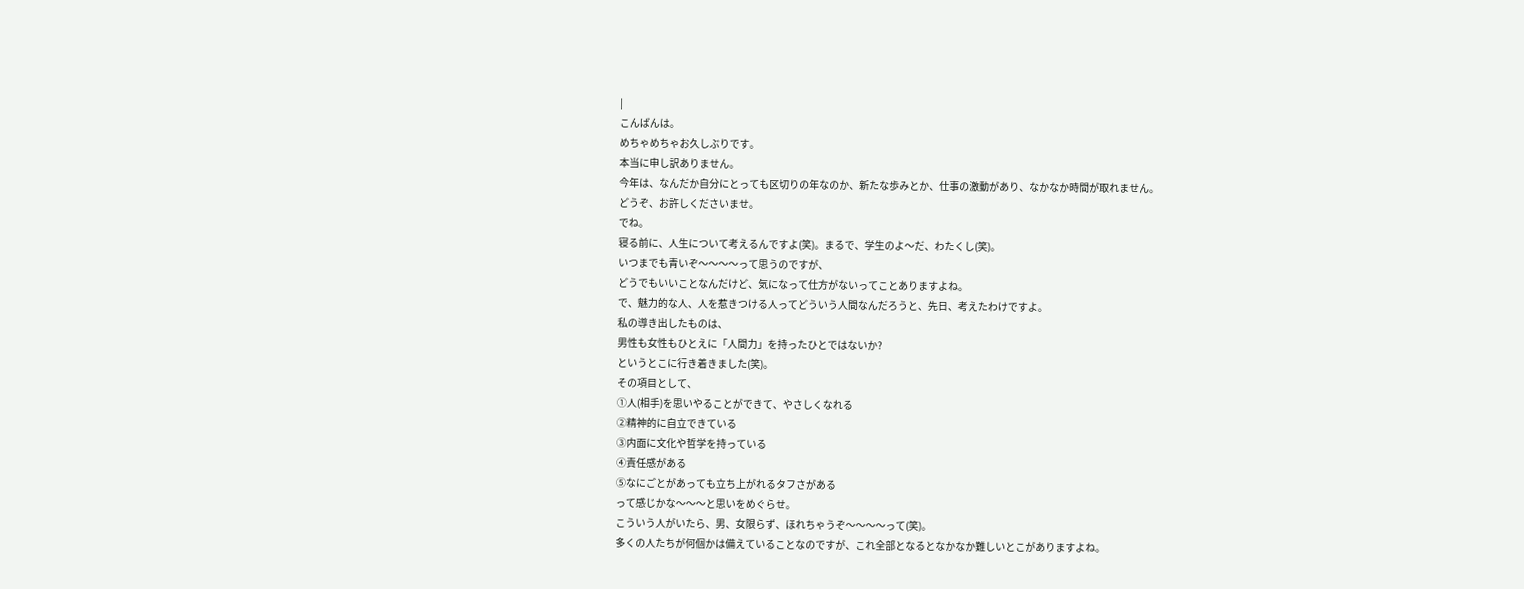|
こんばんは。
めちゃめちゃお久しぶりです。
本当に申し訳ありません。
今年は、なんだか自分にとっても区切りの年なのか、新たな歩みとか、仕事の激動があり、なかなか時間が取れません。
どうぞ、お許しくださいませ。
でね。
寝る前に、人生について考えるんですよ(笑)。まるで、学生のよ〜だ、わたくし(笑)。
いつまでも青いぞ〜〜〜〜って思うのですが、
どうでもいいことなんだけど、気になって仕方がないってことありますよね。
で、魅力的な人、人を惹きつける人ってどういう人間なんだろうと、先日、考えたわけですよ。
私の導き出したものは、
男性も女性もひとえに「人間力」を持ったひとではないか?
というとこに行き着きました(笑)。
その項目として、
①人(相手)を思いやることができて、やさしくなれる
②精神的に自立できている
③内面に文化や哲学を持っている
④責任感がある
⑤なにごとがあっても立ち上がれるタフさがある
って感じかな〜〜〜と思いをめぐらせ。
こういう人がいたら、男、女限らず、ほれちゃうぞ〜〜〜〜って(笑)。
多くの人たちが何個かは備えていることなのですが、これ全部となるとなかなか難しいとこがありますよね。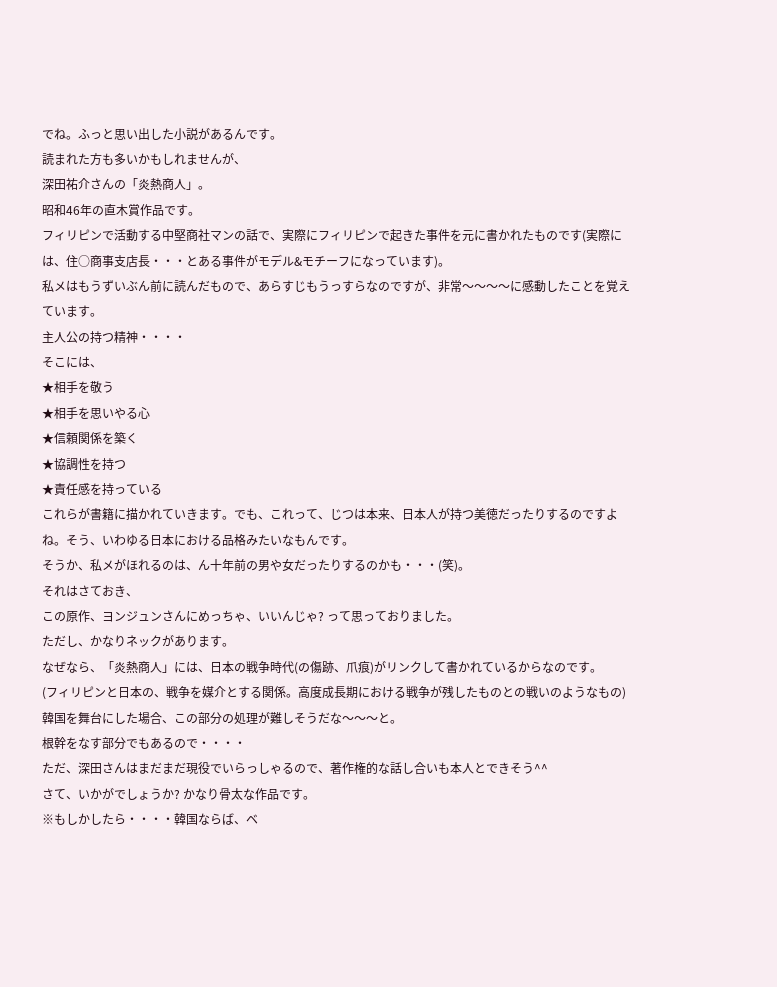でね。ふっと思い出した小説があるんです。
読まれた方も多いかもしれませんが、
深田祐介さんの「炎熱商人」。
昭和46年の直木賞作品です。
フィリピンで活動する中堅商社マンの話で、実際にフィリピンで起きた事件を元に書かれたものです(実際には、住○商事支店長・・・とある事件がモデル&モチーフになっています)。
私メはもうずいぶん前に読んだもので、あらすじもうっすらなのですが、非常〜〜〜〜に感動したことを覚えています。
主人公の持つ精神・・・・
そこには、
★相手を敬う
★相手を思いやる心
★信頼関係を築く
★協調性を持つ
★責任感を持っている
これらが書籍に描かれていきます。でも、これって、じつは本来、日本人が持つ美徳だったりするのですよね。そう、いわゆる日本における品格みたいなもんです。
そうか、私メがほれるのは、ん十年前の男や女だったりするのかも・・・(笑)。
それはさておき、
この原作、ヨンジュンさんにめっちゃ、いいんじゃ? って思っておりました。
ただし、かなりネックがあります。
なぜなら、「炎熱商人」には、日本の戦争時代(の傷跡、爪痕)がリンクして書かれているからなのです。
(フィリピンと日本の、戦争を媒介とする関係。高度成長期における戦争が残したものとの戦いのようなもの)
韓国を舞台にした場合、この部分の処理が難しそうだな〜〜〜と。
根幹をなす部分でもあるので・・・・
ただ、深田さんはまだまだ現役でいらっしゃるので、著作権的な話し合いも本人とできそう^^
さて、いかがでしょうか? かなり骨太な作品です。
※もしかしたら・・・・韓国ならば、ベ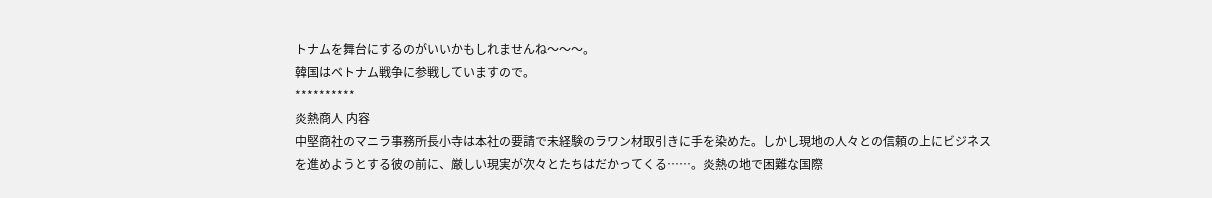トナムを舞台にするのがいいかもしれませんね〜〜〜。
韓国はベトナム戦争に参戦していますので。
**********
炎熱商人 内容
中堅商社のマニラ事務所長小寺は本社の要請で未経験のラワン材取引きに手を染めた。しかし現地の人々との信頼の上にビジネスを進めようとする彼の前に、厳しい現実が次々とたちはだかってくる……。炎熱の地で困難な国際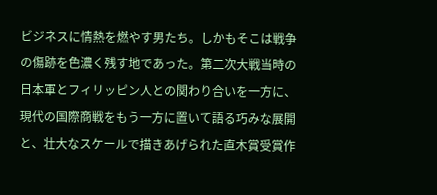ビジネスに情熱を燃やす男たち。しかもそこは戦争の傷跡を色濃く残す地であった。第二次大戦当時の日本軍とフィリッピン人との関わり合いを一方に、現代の国際商戦をもう一方に置いて語る巧みな展開と、壮大なスケールで描きあげられた直木賞受賞作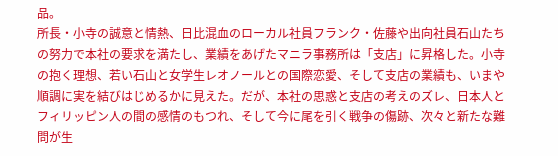品。
所長・小寺の誠意と情熱、日比混血のローカル社員フランク・佐藤や出向社員石山たちの努力で本社の要求を満たし、業績をあげたマニラ事務所は「支店」に昇格した。小寺の抱く理想、若い石山と女学生レオノールとの国際恋愛、そして支店の業績も、いまや順調に実を結びはじめるかに見えた。だが、本社の思惑と支店の考えのズレ、日本人とフィリッピン人の間の感情のもつれ、そして今に尾を引く戦争の傷跡、次々と新たな難問が生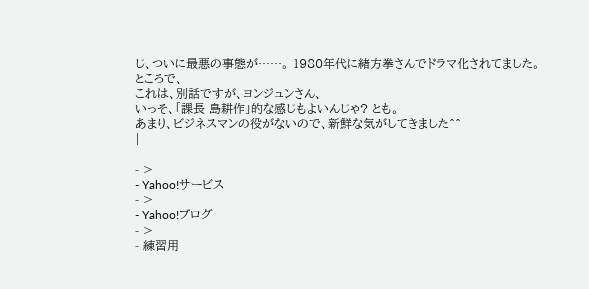じ、ついに最悪の事態が……。 1980年代に緒方拳さんでドラマ化されてました。
ところで、
これは、別話ですが、ヨンジュンさん、
いっそ、「課長 島耕作」的な感じもよいんじゃ? とも。
あまり、ビジネスマンの役がないので、新鮮な気がしてきました^^
|

- >
- Yahoo!サービス
- >
- Yahoo!ブログ
- >
- 練習用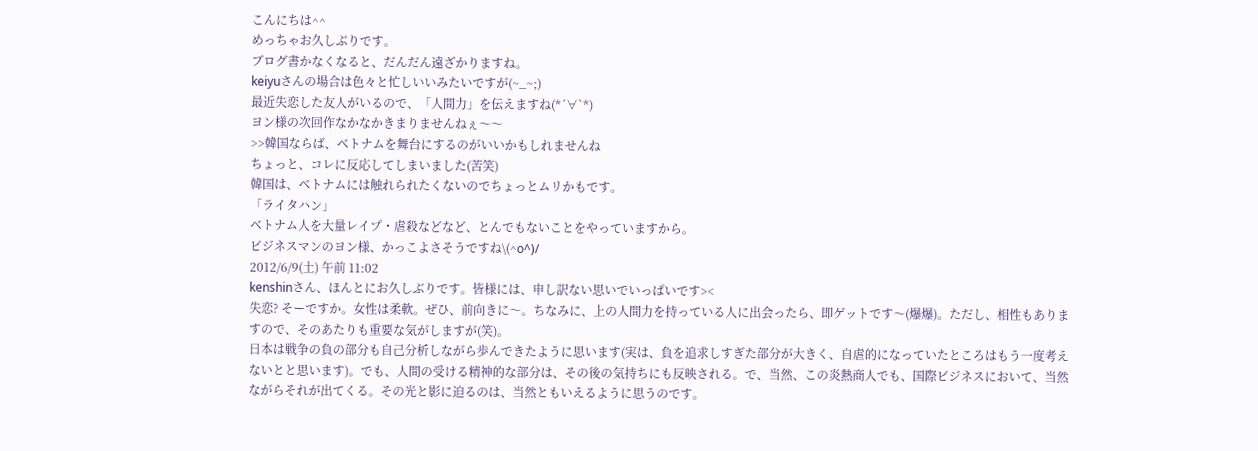こんにちは^^
めっちゃお久しぶりです。
ブログ書かなくなると、だんだん遠ざかりますね。
keiyuさんの場合は色々と忙しいいみたいですが(~_~;)
最近失恋した友人がいるので、「人間力」を伝えますね(*´∀`*)
ヨン様の次回作なかなかきまりませんねぇ〜〜
>>韓国ならば、ベトナムを舞台にするのがいいかもしれませんね
ちょっと、コレに反応してしまいました(苦笑)
韓国は、ベトナムには触れられたくないのでちょっとムリかもです。
「ライタハン」
ベトナム人を大量レイプ・虐殺などなど、とんでもないことをやっていますから。
ビジネスマンのヨン様、かっこよさそうですね\(^o^)/
2012/6/9(土) 午前 11:02
kenshinさん、ほんとにお久しぶりです。皆様には、申し訳ない思いでいっぱいです><
失恋? そーですか。女性は柔軟。ぜひ、前向きに〜。ちなみに、上の人間力を持っている人に出会ったら、即ゲットです〜(爆爆)。ただし、相性もありますので、そのあたりも重要な気がしますが(笑)。
日本は戦争の負の部分も自己分析しながら歩んできたように思います(実は、負を追求しすぎた部分が大きく、自虐的になっていたところはもう一度考えないとと思います)。でも、人間の受ける精神的な部分は、その後の気持ちにも反映される。で、当然、この炎熱商人でも、国際ビジネスにおいて、当然ながらそれが出てくる。その光と影に迫るのは、当然ともいえるように思うのです。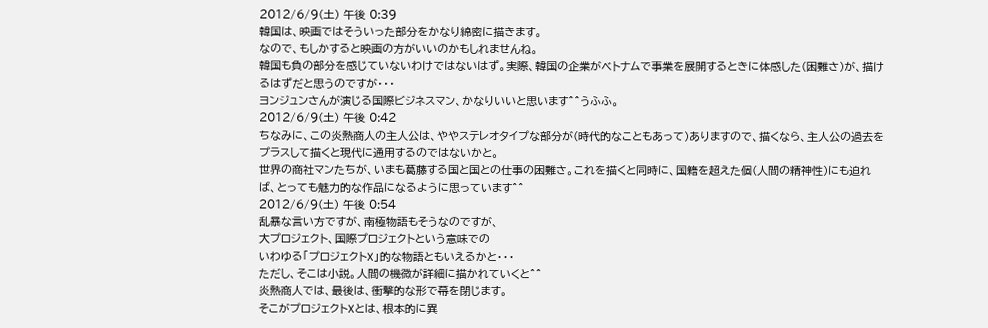2012/6/9(土) 午後 0:39
韓国は、映画ではそういった部分をかなり綿密に描きます。
なので、もしかすると映画の方がいいのかもしれませんね。
韓国も負の部分を感じていないわけではないはず。実際、韓国の企業がベトナムで事業を展開するときに体感した(困難さ)が、描けるはずだと思うのですが・・・
ヨンジュンさんが演じる国際ビジネスマン、かなりいいと思います^^うふふ。
2012/6/9(土) 午後 0:42
ちなみに、この炎熱商人の主人公は、ややステレオタイプな部分が(時代的なこともあって)ありますので、描くなら、主人公の過去をプラスして描くと現代に通用するのではないかと。
世界の商社マンたちが、いまも葛藤する国と国との仕事の困難さ。これを描くと同時に、国籍を超えた個(人間の精神性)にも迫れば、とっても魅力的な作品になるように思っています^^
2012/6/9(土) 午後 0:54
乱暴な言い方ですが、南極物語もそうなのですが、
大プロジェクト、国際プロジェクトという意味での
いわゆる「プロジェクトX」的な物語ともいえるかと・・・
ただし、そこは小説。人間の機微が詳細に描かれていくと^^
炎熱商人では、最後は、衝撃的な形で幕を閉じます。
そこがプロジェクトXとは、根本的に異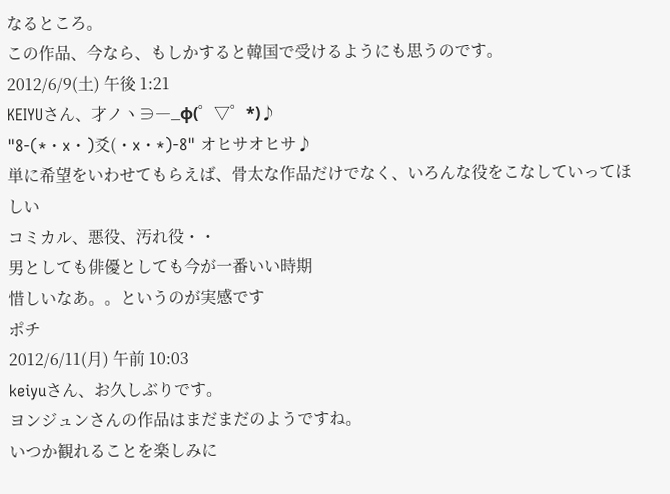なるところ。
この作品、今なら、もしかすると韓国で受けるようにも思うのです。
2012/6/9(土) 午後 1:21
KEIYUさん、才ノヽ∋―_φ(゜▽゜*)♪
"8-(*・x・)爻(・x・*)-8" オヒサオヒサ♪
単に希望をいわせてもらえば、骨太な作品だけでなく、いろんな役をこなしていってほしい
コミカル、悪役、汚れ役・・
男としても俳優としても今が一番いい時期
惜しいなあ。。というのが実感です
ポチ
2012/6/11(月) 午前 10:03
keiyuさん、お久しぶりです。
ヨンジュンさんの作品はまだまだのようですね。
いつか観れることを楽しみに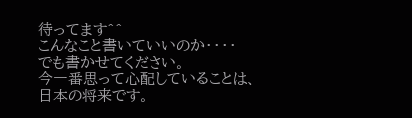待ってます^^
こんなこと書いていいのか・・・・
でも書かせてください。
今一番思って心配していることは、日本の将来です。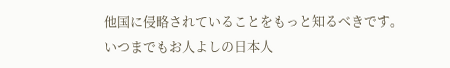他国に侵略されていることをもっと知るべきです。
いつまでもお人よしの日本人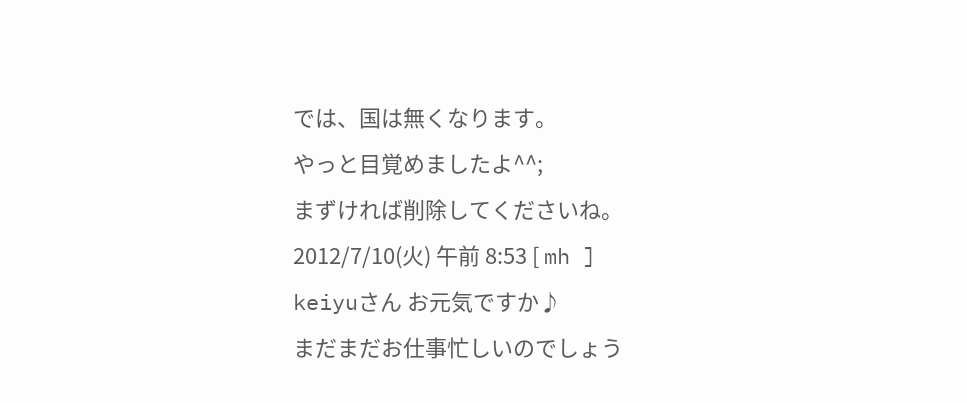では、国は無くなります。
やっと目覚めましたよ^^;
まずければ削除してくださいね。
2012/7/10(火) 午前 8:53 [ mh ]
keiyuさん お元気ですか♪
まだまだお仕事忙しいのでしょう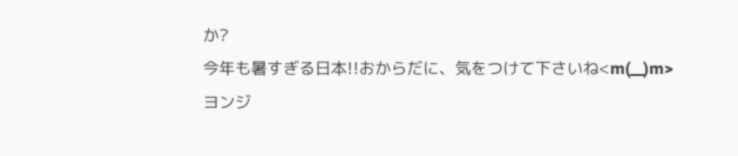か?
今年も暑すぎる日本!!おからだに、気をつけて下さいね<m(__)m>
ヨンジ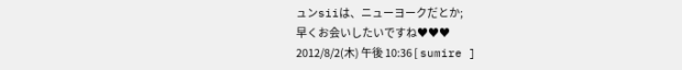ュンsiiは、ニューヨークだとか;
早くお会いしたいですね♥♥♥
2012/8/2(木) 午後 10:36 [ sumire ]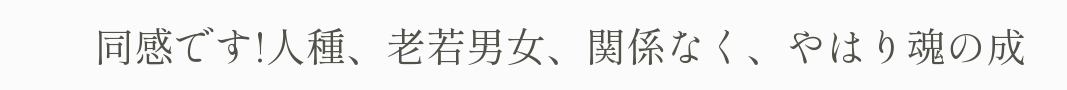同感です!人種、老若男女、関係なく、やはり魂の成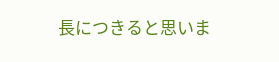長につきると思いま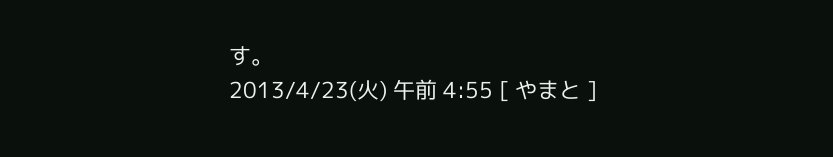す。
2013/4/23(火) 午前 4:55 [ やまと ]